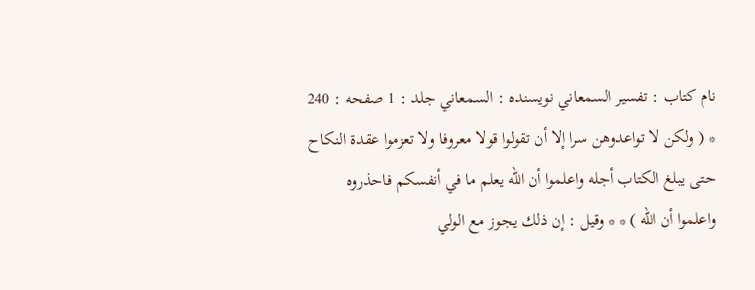نام کتاب : تفسير السمعاني نویسنده : السمعاني جلد : 1 صفحه : 240
* ( ولكن لا تواعدوهن سرا إلا أن تقولوا قولا معروفا ولا تعزموا عقدة النكاح حتى يبلغ الكتاب أجله واعلموا أن الله يعلم ما في أنفسكم فاحذروه واعلموا أن الله ) * * وقيل : إن ذلك يجوز مع الولي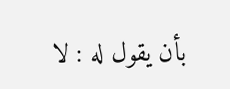بأن يقول له : لا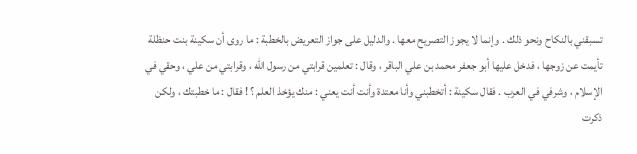تسبقني بالنكاح ونحو ذلك . وإنما لا يجوز التصريح معها . والدليل على جواز التعريض بالخطبة : ما روى أن سكينة بنت حنظلة تأيمت عن زوجها ، فدخل عليها أبو جعفر محمد بن علي الباقر ، وقال : تعلمين قرابتي من رسول الله ، وقرابتي من علي ، وحقي في الإسلام ، وشرفي في العرب . فقال سكينة : أتخطبني وأنا معتدة وأنت أنت يعني : منك يؤخذ العلم ؟ ! فقال : ما خطبتك ، ولكن ذكرت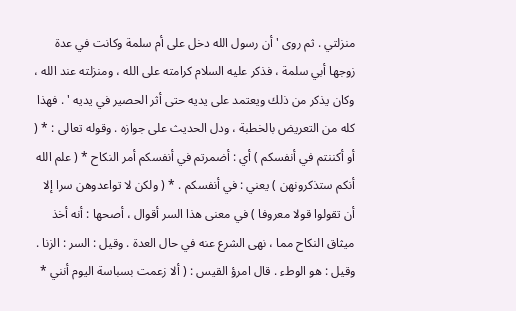منزلتي . ثم روى ' أن رسول الله دخل على أم سلمة وكانت في عدة زوجها أبي سلمة ، فذكر عليه السلام كرامته على الله ، ومنزلته عند الله ، وكان يذكر من ذلك ويعتمد على يديه حتى أثر الحصير في يديه ' . فهذا كله من التعريض بالخطبة ، ودل الحديث على جوازه . وقوله تعالى : * ( أو أكننتم في أنفسكم ) أي : أضمرتم في أنفسكم أمر النكاح * ( علم الله أنكم ستذكرونهن ) يعني : في أنفسكم . * ( ولكن لا تواعدوهن سرا إلا أن تقولوا قولا معروفا ) في معنى هذا السر أقوال ، أصحها : أنه أخذ ميثاق النكاح مما ، نهى الشرع عنه في حال العدة . وقيل : السر : الزنا . وقيل : هو الوطء . قال امرؤ القيس : ( ألا زعمت بسباسة اليوم أنني *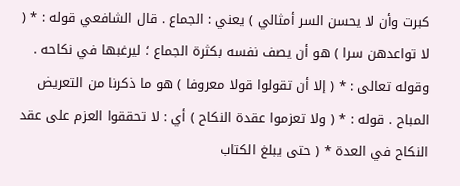كبرت وأن لا يحسن السر أمثالي ) يعني : الجماع . قال الشافعي قوله : * ( لا تواعدهن سرا ) هو أن يصف نفسه بكثرة الجماع ؛ ليرغبها في نكاحه . وقوله تعالى : * ( إلا أن تقولوا قولا معروفا ) هو ما ذكرنا من التعريض المباح . قوله : * ( ولا تعزموا عقدة النكاح ) أي : لا تحققوا العزم على عقد النكاح في العدة * ( حتى يبلغ الكتاب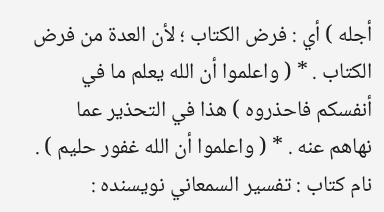أجله ) أي : فرض الكتاب ؛ لأن العدة من فرض الكتاب . * ( واعلموا أن الله يعلم ما في أنفسكم فاحذروه ) هذا في التحذير عما نهاهم عنه . * ( واعلموا أن الله غفور حليم ) .
نام کتاب : تفسير السمعاني نویسنده :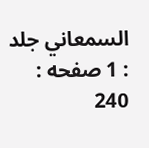السمعاني جلد : 1 صفحه : 240